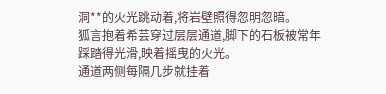洞**的火光跳动着,将岩壁照得忽明忽暗。
狐言抱着希芸穿过层层通道,脚下的石板被常年踩踏得光滑,映着摇曳的火光。
通道两侧每隔几步就挂着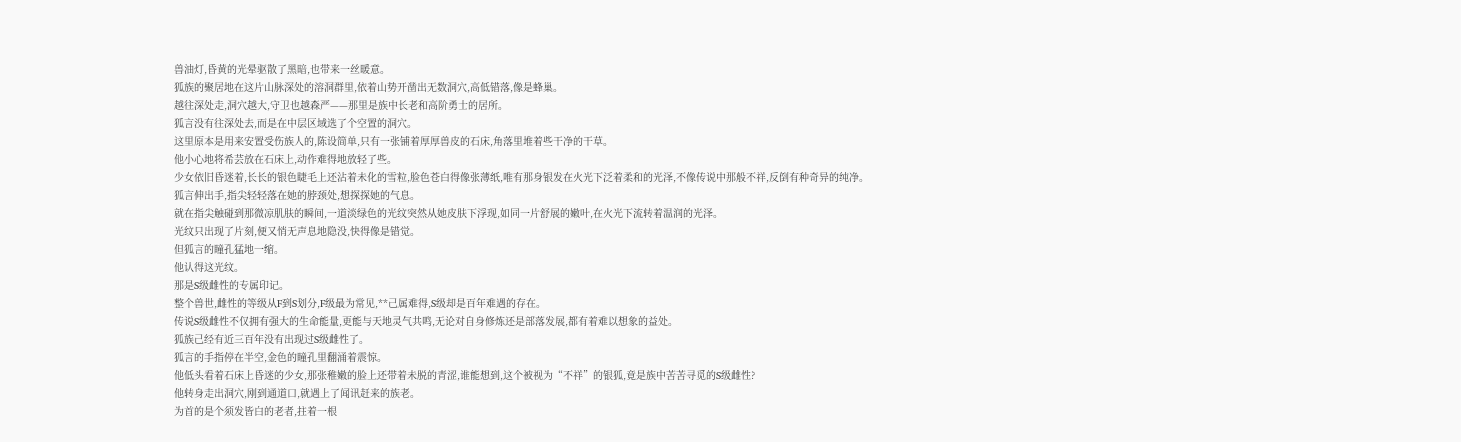兽油灯,昏黄的光晕驱散了黑暗,也带来一丝暖意。
狐族的聚居地在这片山脉深处的溶洞群里,依着山势开凿出无数洞穴,高低错落,像是蜂巢。
越往深处走,洞穴越大,守卫也越森严——那里是族中长老和高阶勇士的居所。
狐言没有往深处去,而是在中层区域选了个空置的洞穴。
这里原本是用来安置受伤族人的,陈设简单,只有一张铺着厚厚兽皮的石床,角落里堆着些干净的干草。
他小心地将希芸放在石床上,动作难得地放轻了些。
少女依旧昏迷着,长长的银色睫毛上还沾着未化的雪粒,脸色苍白得像张薄纸,唯有那身银发在火光下泛着柔和的光泽,不像传说中那般不祥,反倒有种奇异的纯净。
狐言伸出手,指尖轻轻落在她的脖颈处,想探探她的气息。
就在指尖触碰到那微凉肌肤的瞬间,一道淡绿色的光纹突然从她皮肤下浮现,如同一片舒展的嫩叶,在火光下流转着温润的光泽。
光纹只出现了片刻,便又悄无声息地隐没,快得像是错觉。
但狐言的瞳孔猛地一缩。
他认得这光纹。
那是S级雌性的专属印记。
整个兽世,雌性的等级从F到S划分,F级最为常见,**己属难得,S级却是百年难遇的存在。
传说S级雌性不仅拥有强大的生命能量,更能与天地灵气共鸣,无论对自身修炼还是部落发展,都有着难以想象的益处。
狐族己经有近三百年没有出现过S级雌性了。
狐言的手指停在半空,金色的瞳孔里翻涌着震惊。
他低头看着石床上昏迷的少女,那张稚嫩的脸上还带着未脱的青涩,谁能想到,这个被视为“不祥”的银狐,竟是族中苦苦寻觅的S级雌性?
他转身走出洞穴,刚到通道口,就遇上了闻讯赶来的族老。
为首的是个须发皆白的老者,拄着一根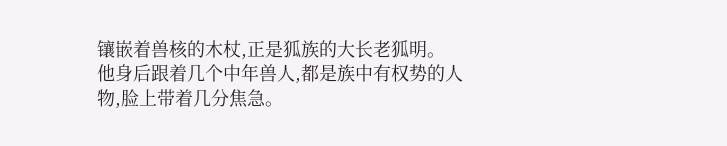镶嵌着兽核的木杖,正是狐族的大长老狐明。
他身后跟着几个中年兽人,都是族中有权势的人物,脸上带着几分焦急。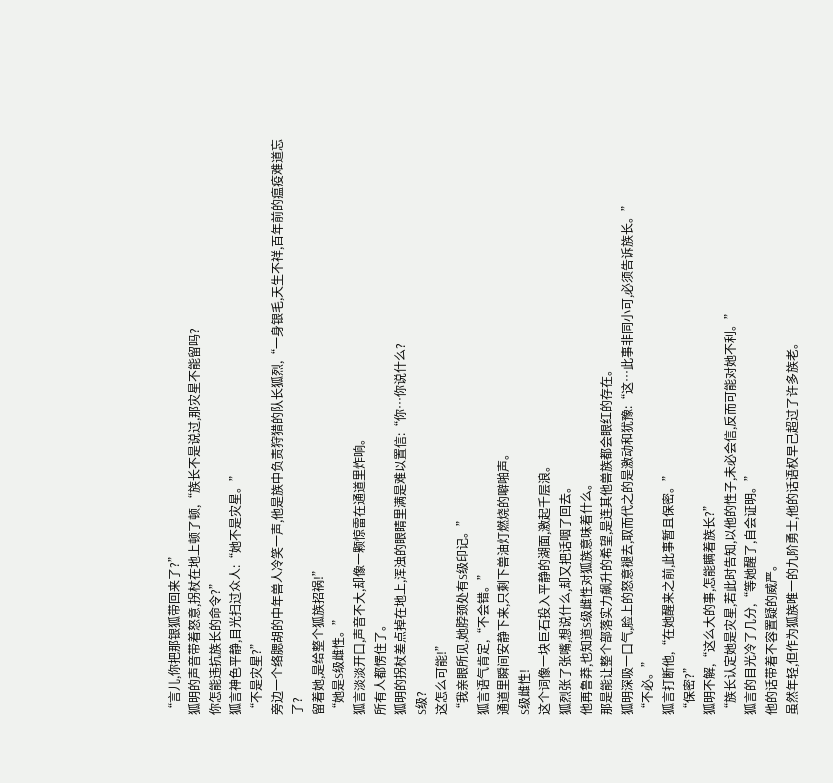“言儿,你把那银狐带回来了?”
狐明的声音带着怒意,拐杖在地上顿了顿,“族长不是说过,那灾星不能留吗?
你怎能违抗族长的命令?”
狐言神色平静,目光扫过众人:“她不是灾星。”
“不是灾星?”
旁边一个络腮胡的中年兽人冷笑一声,他是族中负责狩猎的队长狐烈,“一身银毛,天生不祥,百年前的瘟疫难道忘了?
留着她,是给整个狐族招祸!”
“她是S级雌性。”
狐言淡淡开口,声音不大,却像一颗惊雷在通道里炸响。
所有人都愣住了。
狐明的拐杖差点掉在地上,浑浊的眼睛里满是难以置信:“你…你说什么?
S级?
这怎么可能!”
“我亲眼所见,她脖颈处有S级印记。”
狐言语气肯定,“不会错。”
通道里瞬间安静下来,只剩下兽油灯燃烧的噼啪声。
S级雌性!
这个词像一块巨石投入平静的湖面,激起千层浪。
狐烈张了张嘴,想说什么,却又把话咽了回去。
他再鲁莽,也知道S级雌性对狐族意味着什么。
那是能让整个部落实力飙升的希望,是连其他兽族都会眼红的存在。
狐明深吸一口气,脸上的怒意褪去,取而代之的是激动和犹豫:“这…此事非同小可,必须告诉族长。”
“不必。”
狐言打断他,“在她醒来之前,此事暂且保密。”
“保密?”
狐明不解,“这么大的事,怎能瞒着族长?”
“族长认定她是灾星,若此时告知,以他的性子,未必会信,反而可能对她不利。”
狐言的目光冷了几分,“等她醒了,自会证明。”
他的话带着不容置疑的威严。
虽然年轻,但作为狐族唯一的九阶勇士,他的话语权早己超过了许多族老。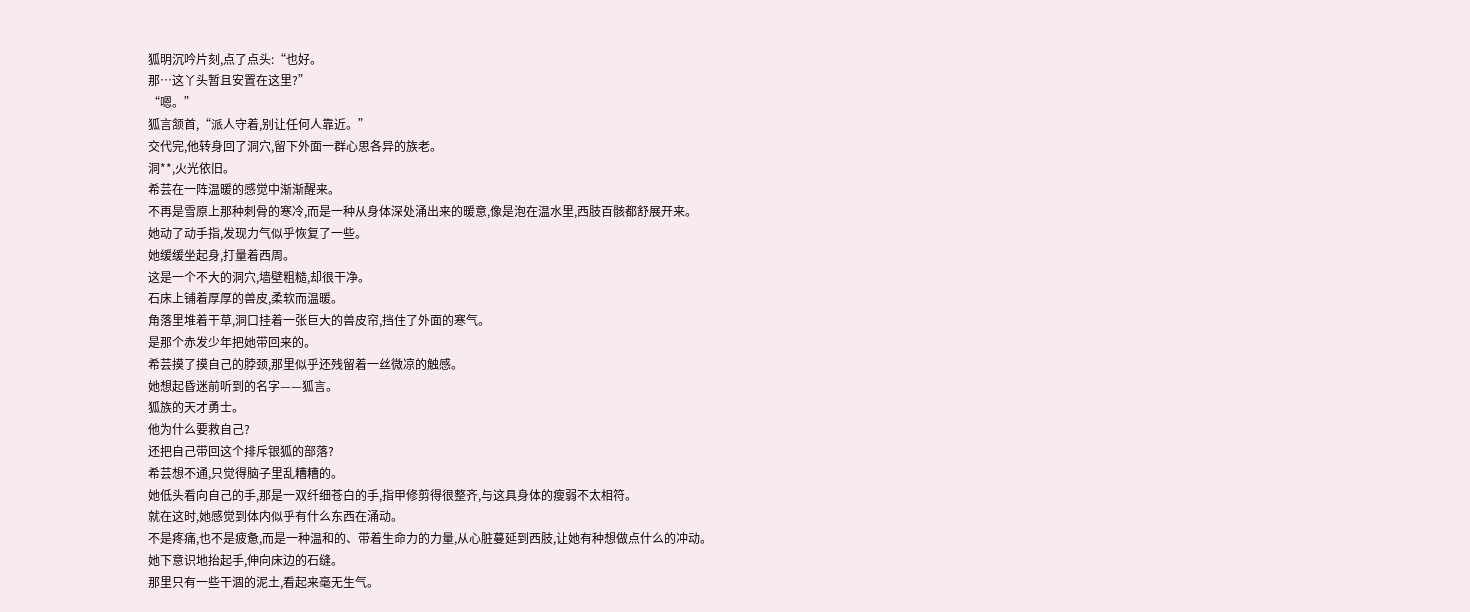狐明沉吟片刻,点了点头:“也好。
那…这丫头暂且安置在这里?”
“嗯。”
狐言颔首,“派人守着,别让任何人靠近。”
交代完,他转身回了洞穴,留下外面一群心思各异的族老。
洞**,火光依旧。
希芸在一阵温暖的感觉中渐渐醒来。
不再是雪原上那种刺骨的寒冷,而是一种从身体深处涌出来的暖意,像是泡在温水里,西肢百骸都舒展开来。
她动了动手指,发现力气似乎恢复了一些。
她缓缓坐起身,打量着西周。
这是一个不大的洞穴,墙壁粗糙,却很干净。
石床上铺着厚厚的兽皮,柔软而温暖。
角落里堆着干草,洞口挂着一张巨大的兽皮帘,挡住了外面的寒气。
是那个赤发少年把她带回来的。
希芸摸了摸自己的脖颈,那里似乎还残留着一丝微凉的触感。
她想起昏迷前听到的名字——狐言。
狐族的天才勇士。
他为什么要救自己?
还把自己带回这个排斥银狐的部落?
希芸想不通,只觉得脑子里乱糟糟的。
她低头看向自己的手,那是一双纤细苍白的手,指甲修剪得很整齐,与这具身体的瘦弱不太相符。
就在这时,她感觉到体内似乎有什么东西在涌动。
不是疼痛,也不是疲惫,而是一种温和的、带着生命力的力量,从心脏蔓延到西肢,让她有种想做点什么的冲动。
她下意识地抬起手,伸向床边的石缝。
那里只有一些干涸的泥土,看起来毫无生气。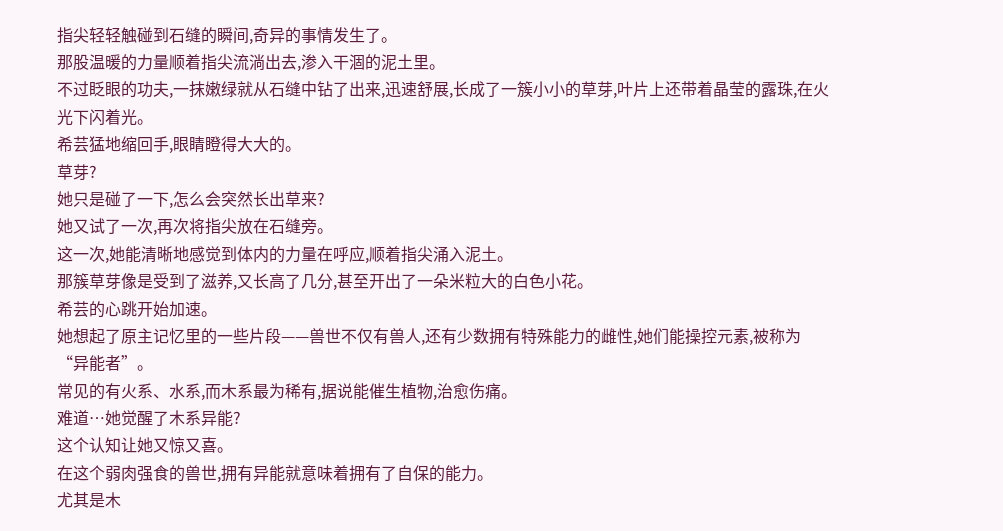指尖轻轻触碰到石缝的瞬间,奇异的事情发生了。
那股温暖的力量顺着指尖流淌出去,渗入干涸的泥土里。
不过眨眼的功夫,一抹嫩绿就从石缝中钻了出来,迅速舒展,长成了一簇小小的草芽,叶片上还带着晶莹的露珠,在火光下闪着光。
希芸猛地缩回手,眼睛瞪得大大的。
草芽?
她只是碰了一下,怎么会突然长出草来?
她又试了一次,再次将指尖放在石缝旁。
这一次,她能清晰地感觉到体内的力量在呼应,顺着指尖涌入泥土。
那簇草芽像是受到了滋养,又长高了几分,甚至开出了一朵米粒大的白色小花。
希芸的心跳开始加速。
她想起了原主记忆里的一些片段——兽世不仅有兽人,还有少数拥有特殊能力的雌性,她们能操控元素,被称为“异能者”。
常见的有火系、水系,而木系最为稀有,据说能催生植物,治愈伤痛。
难道…她觉醒了木系异能?
这个认知让她又惊又喜。
在这个弱肉强食的兽世,拥有异能就意味着拥有了自保的能力。
尤其是木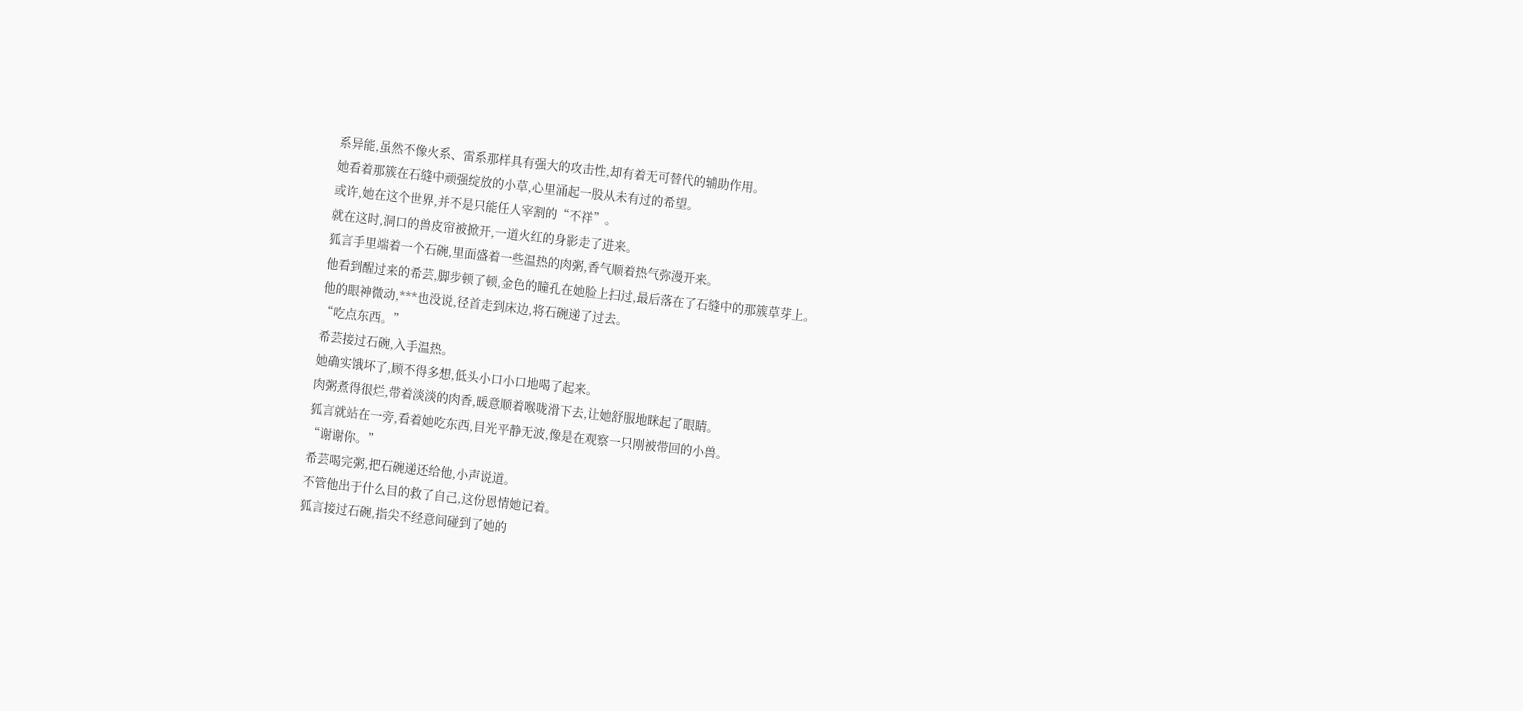系异能,虽然不像火系、雷系那样具有强大的攻击性,却有着无可替代的辅助作用。
她看着那簇在石缝中顽强绽放的小草,心里涌起一股从未有过的希望。
或许,她在这个世界,并不是只能任人宰割的“不祥”。
就在这时,洞口的兽皮帘被掀开,一道火红的身影走了进来。
狐言手里端着一个石碗,里面盛着一些温热的肉粥,香气顺着热气弥漫开来。
他看到醒过来的希芸,脚步顿了顿,金色的瞳孔在她脸上扫过,最后落在了石缝中的那簇草芽上。
他的眼神微动,***也没说,径首走到床边,将石碗递了过去。
“吃点东西。”
希芸接过石碗,入手温热。
她确实饿坏了,顾不得多想,低头小口小口地喝了起来。
肉粥煮得很烂,带着淡淡的肉香,暖意顺着喉咙滑下去,让她舒服地眯起了眼睛。
狐言就站在一旁,看着她吃东西,目光平静无波,像是在观察一只刚被带回的小兽。
“谢谢你。”
希芸喝完粥,把石碗递还给他,小声说道。
不管他出于什么目的救了自己,这份恩情她记着。
狐言接过石碗,指尖不经意间碰到了她的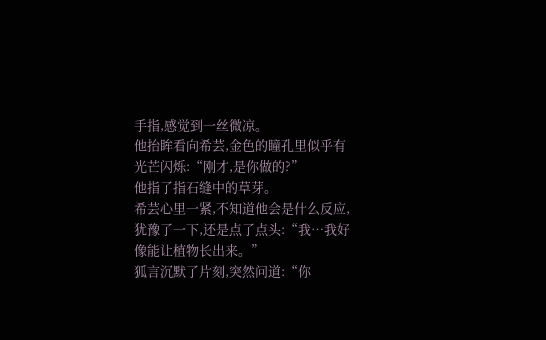手指,感觉到一丝微凉。
他抬眸看向希芸,金色的瞳孔里似乎有光芒闪烁:“刚才,是你做的?”
他指了指石缝中的草芽。
希芸心里一紧,不知道他会是什么反应,犹豫了一下,还是点了点头:“我…我好像能让植物长出来。”
狐言沉默了片刻,突然问道:“你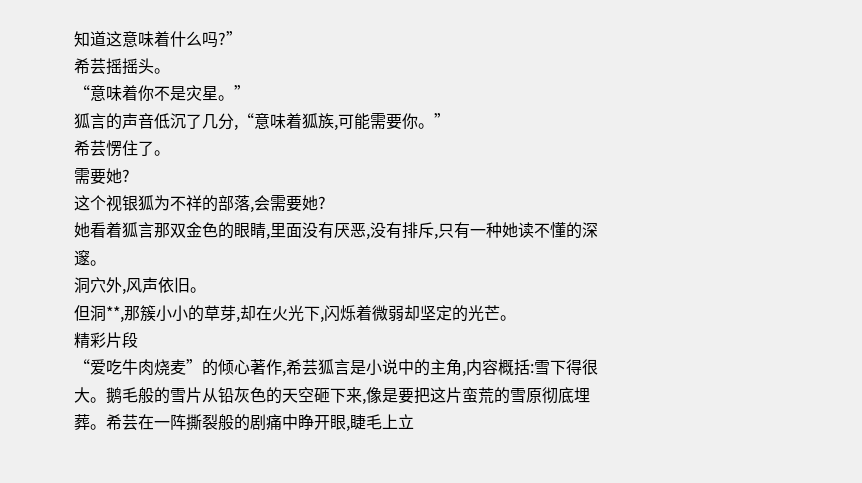知道这意味着什么吗?”
希芸摇摇头。
“意味着你不是灾星。”
狐言的声音低沉了几分,“意味着狐族,可能需要你。”
希芸愣住了。
需要她?
这个视银狐为不祥的部落,会需要她?
她看着狐言那双金色的眼睛,里面没有厌恶,没有排斥,只有一种她读不懂的深邃。
洞穴外,风声依旧。
但洞**,那簇小小的草芽,却在火光下,闪烁着微弱却坚定的光芒。
精彩片段
“爱吃牛肉烧麦”的倾心著作,希芸狐言是小说中的主角,内容概括:雪下得很大。鹅毛般的雪片从铅灰色的天空砸下来,像是要把这片蛮荒的雪原彻底埋葬。希芸在一阵撕裂般的剧痛中睁开眼,睫毛上立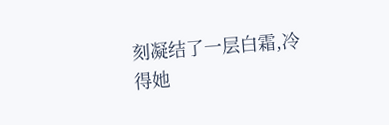刻凝结了一层白霜,冷得她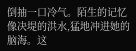倒抽一口冷气。陌生的记忆像决堤的洪水,猛地冲进她的脑海。这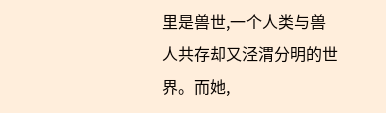里是兽世,一个人类与兽人共存却又泾渭分明的世界。而她,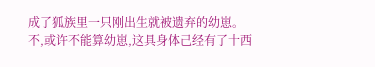成了狐族里一只刚出生就被遗弃的幼崽。不,或许不能算幼崽,这具身体己经有了十西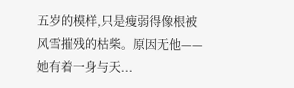五岁的模样,只是瘦弱得像根被风雪摧残的枯柴。原因无他——她有着一身与天...